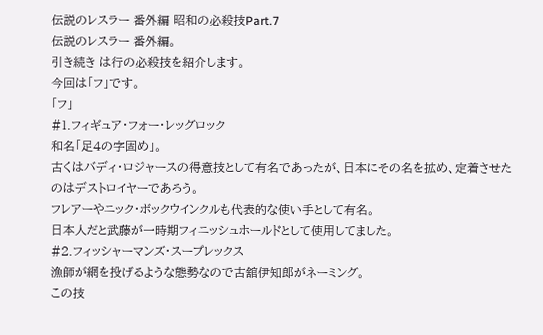伝説のレスラー 番外編 昭和の必殺技Part.7
伝説のレスラー 番外編。
引き続き は行の必殺技を紹介します。
今回は「フ」です。
「フ」
#1.フィギュア・フォー・レッグロック
和名「足4の字固め」。
古くはバディ・ロジャースの得意技として有名であったが、日本にその名を拡め、定着させたのはデストロイヤーであろう。
フレアーやニック・ボックウインクルも代表的な使い手として有名。
日本人だと武藤が一時期フィニッシュホールドとして使用してました。
#2.フィッシャーマンズ・スープレックス
漁師が網を投げるような態勢なので古舘伊知郎がネーミング。
この技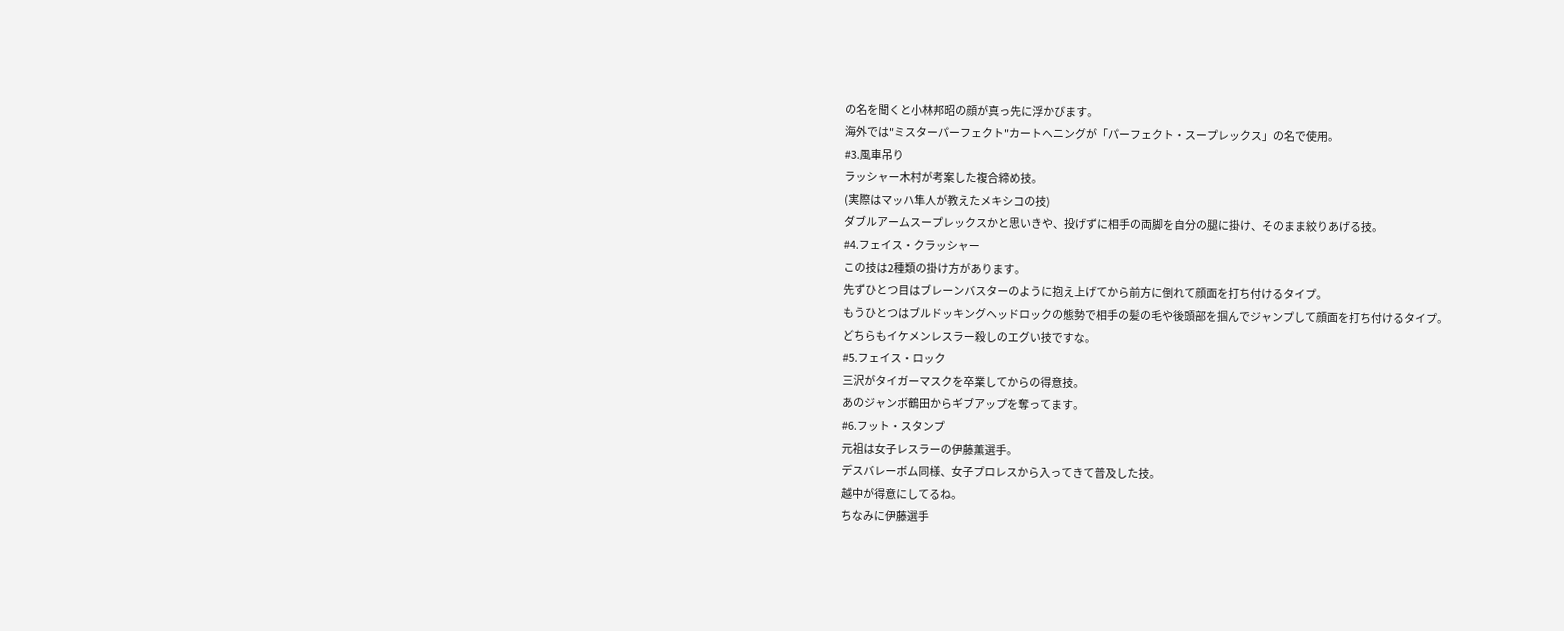の名を聞くと小林邦昭の顔が真っ先に浮かびます。
海外では"ミスターパーフェクト"カートヘニングが「パーフェクト・スープレックス」の名で使用。
#3.風車吊り
ラッシャー木村が考案した複合締め技。
(実際はマッハ隼人が教えたメキシコの技)
ダブルアームスープレックスかと思いきや、投げずに相手の両脚を自分の腿に掛け、そのまま絞りあげる技。
#4.フェイス・クラッシャー
この技は2種類の掛け方があります。
先ずひとつ目はブレーンバスターのように抱え上げてから前方に倒れて顔面を打ち付けるタイプ。
もうひとつはブルドッキングヘッドロックの態勢で相手の髪の毛や後頭部を掴んでジャンプして顔面を打ち付けるタイプ。
どちらもイケメンレスラー殺しのエグい技ですな。
#5.フェイス・ロック
三沢がタイガーマスクを卒業してからの得意技。
あのジャンボ鶴田からギブアップを奪ってます。
#6.フット・スタンプ
元祖は女子レスラーの伊藤薫選手。
デスバレーボム同様、女子プロレスから入ってきて普及した技。
越中が得意にしてるね。
ちなみに伊藤選手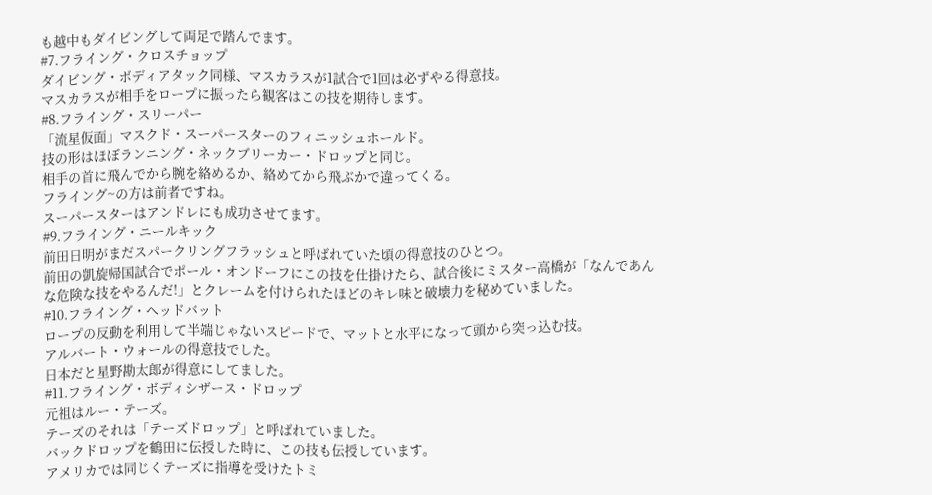も越中もダイビングして両足で踏んでます。
#7.フライング・クロスチョップ
ダイビング・ボディアタック同様、マスカラスが1試合で1回は必ずやる得意技。
マスカラスが相手をロープに振ったら観客はこの技を期待します。
#8.フライング・スリーパー
「流星仮面」マスクド・スーパースターのフィニッシュホールド。
技の形はほぼランニング・ネックブリーカー・ドロップと同じ。
相手の首に飛んでから腕を絡めるか、絡めてから飛ぶかで違ってくる。
フライング~の方は前者ですね。
スーパースターはアンドレにも成功させてます。
#9.フライング・ニールキック
前田日明がまだスパークリングフラッシュと呼ばれていた頃の得意技のひとつ。
前田の凱旋帰国試合でポール・オンドーフにこの技を仕掛けたら、試合後にミスター高橋が「なんであんな危険な技をやるんだ!」とクレームを付けられたほどのキレ味と破壊力を秘めていました。
#10.フライング・ヘッドバット
ロープの反動を利用して半端じゃないスピードで、マットと水平になって頭から突っ込む技。
アルバート・ウォールの得意技でした。
日本だと星野勘太郎が得意にしてました。
#11.フライング・ボディシザース・ドロップ
元祖はルー・テーズ。
テーズのそれは「テーズドロップ」と呼ばれていました。
バックドロップを鶴田に伝授した時に、この技も伝授しています。
アメリカでは同じくテーズに指導を受けたトミ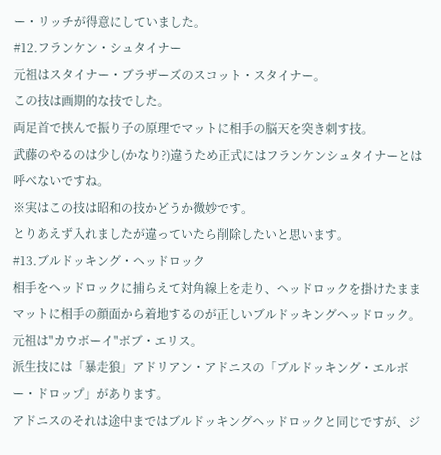ー・リッチが得意にしていました。
#12.フランケン・シュタイナー
元祖はスタイナー・ブラザーズのスコット・スタイナー。
この技は画期的な技でした。
両足首で挟んで振り子の原理でマットに相手の脳天を突き刺す技。
武藤のやるのは少し(かなり?)違うため正式にはフランケンシュタイナーとは呼べないですね。
※実はこの技は昭和の技かどうか微妙です。
とりあえず入れましたが違っていたら削除したいと思います。
#13.ブルドッキング・ヘッドロック
相手をヘッドロックに捕らえて対角線上を走り、ヘッドロックを掛けたままマットに相手の顔面から着地するのが正しいブルドッキングヘッドロック。
元祖は"カウボーイ"ボブ・エリス。
派生技には「暴走狼」アドリアン・アドニスの「ブルドッキング・エルボー・ドロップ」があります。
アドニスのそれは途中まではブルドッキングヘッドロックと同じですが、ジ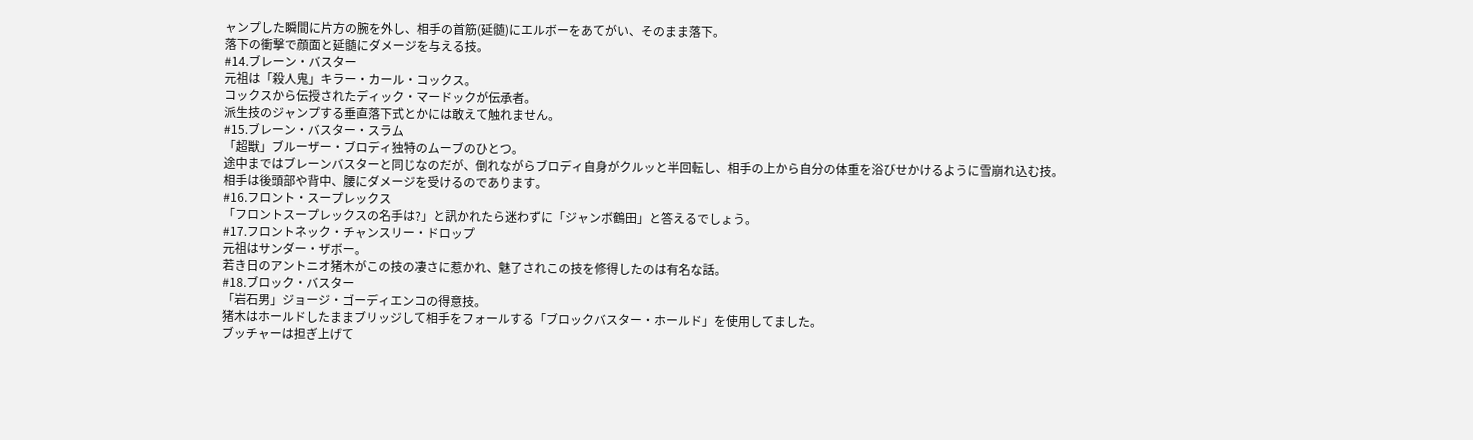ャンプした瞬間に片方の腕を外し、相手の首筋(延髄)にエルボーをあてがい、そのまま落下。
落下の衝撃で顔面と延髄にダメージを与える技。
#14.ブレーン・バスター
元祖は「殺人鬼」キラー・カール・コックス。
コックスから伝授されたディック・マードックが伝承者。
派生技のジャンプする垂直落下式とかには敢えて触れません。
#15.ブレーン・バスター・スラム
「超獣」ブルーザー・ブロディ独特のムーブのひとつ。
途中まではブレーンバスターと同じなのだが、倒れながらブロディ自身がクルッと半回転し、相手の上から自分の体重を浴びせかけるように雪崩れ込む技。
相手は後頭部や背中、腰にダメージを受けるのであります。
#16.フロント・スープレックス
「フロントスープレックスの名手は?」と訊かれたら迷わずに「ジャンボ鶴田」と答えるでしょう。
#17.フロントネック・チャンスリー・ドロップ
元祖はサンダー・ザボー。
若き日のアントニオ猪木がこの技の凄さに惹かれ、魅了されこの技を修得したのは有名な話。
#18.ブロック・バスター
「岩石男」ジョージ・ゴーディエンコの得意技。
猪木はホールドしたままブリッジして相手をフォールする「ブロックバスター・ホールド」を使用してました。
ブッチャーは担ぎ上げて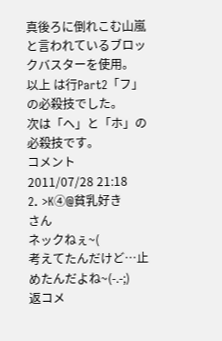真後ろに倒れこむ山嵐と言われているブロックバスターを使用。
以上 は行Part2「フ」の必殺技でした。
次は「ヘ」と「ホ」の必殺技です。
コメント
2011/07/28 21:18
2. >K④@貧乳好き
さん
ネックねぇ~(
考えてたんだけど…止めたんだよね~(-.-;)
返コメ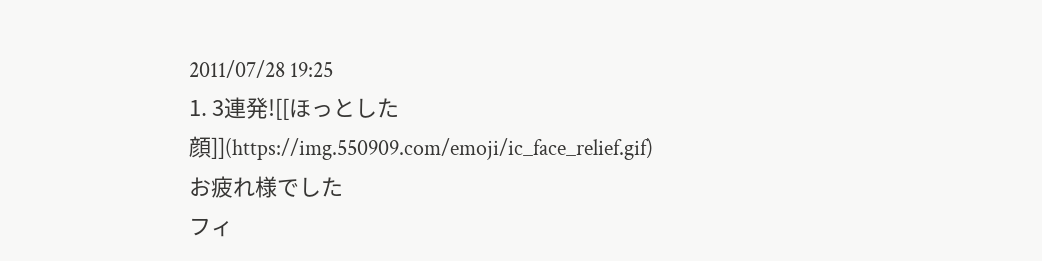2011/07/28 19:25
1. 3連発![[ほっとした顔]](https://img.550909.com/emoji/ic_face_relief.gif)
お疲れ様でした
フィ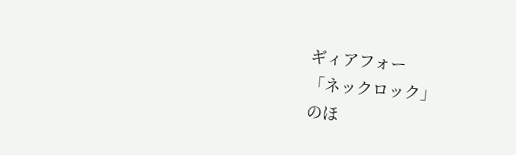ギィアフォー
「ネックロック」
のほ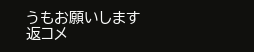うもお願いします
返コメ